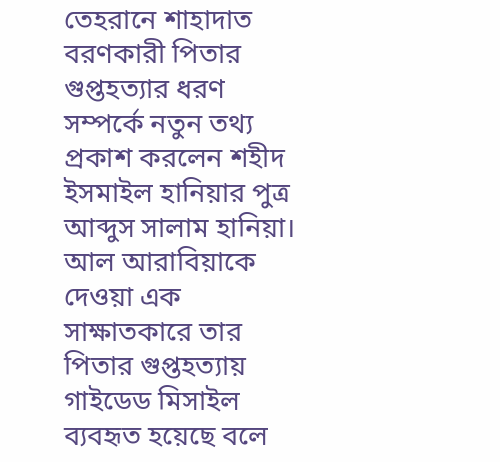তেহরানে শাহাদাত বরণকারী পিতার গুপ্তহত্যার ধরণ সম্পর্কে নতুন তথ্য প্রকাশ করলেন শহীদ ইসমাইল হানিয়ার পুত্র আব্দুস সালাম হানিয়া।
আল আরাবিয়াকে দেওয়া এক সাক্ষাতকারে তার পিতার গুপ্তহত্যায় গাইডেড মিসাইল ব্যবহৃত হয়েছে বলে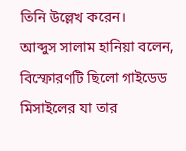তিনি উল্লেখ করেন।
আব্দুস সালাম হানিয়া বলেন, বিস্ফোরণটি ছিলো গাইডেড মিসাইলের যা তার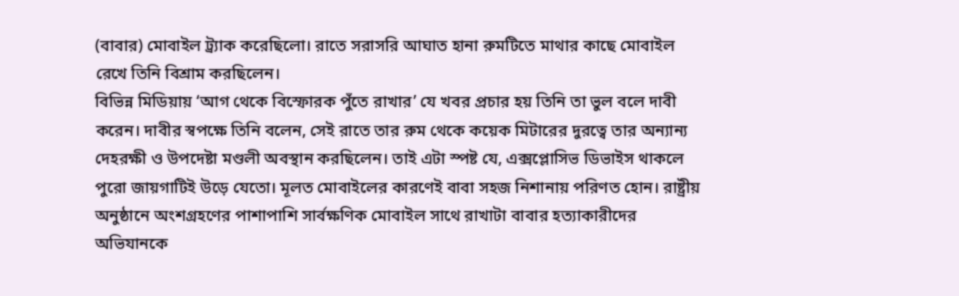(বাবার) মোবাইল ট্র্যাক করেছিলো। রাতে সরাসরি আঘাত হানা রুমটিতে মাথার কাছে মোবাইল রেখে তিনি বিশ্রাম করছিলেন।
বিভিন্ন মিডিয়ায় ‘আগ থেকে বিস্ফোরক পুঁতে রাখার’ যে খবর প্রচার হয় তিনি তা ভুল বলে দাবী করেন। দাবীর স্বপক্ষে তিনি বলেন, সেই রাতে তার রুম থেকে কয়েক মিটারের দুরত্বে তার অন্যান্য দেহরক্ষী ও উপদেষ্টা মণ্ডলী অবস্থান করছিলেন। তাই এটা স্পষ্ট যে, এক্সপ্লোসিভ ডিভাইস থাকলে পুরো জায়গাটিই উড়ে যেতো। মূলত মোবাইলের কারণেই বাবা সহজ নিশানায় পরিণত হোন। রাষ্ট্রীয় অনুষ্ঠানে অংশগ্রহণের পাশাপাশি সার্বক্ষণিক মোবাইল সাথে রাখাটা বাবার হত্যাকারীদের অভিযানকে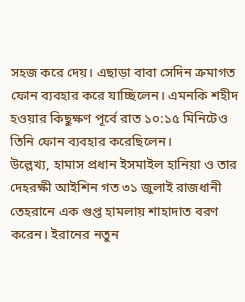সহজ করে দেয়। এছাড়া বাবা সেদিন ক্রমাগত ফোন ব্যবহার করে যাচ্ছিলেন। এমনকি শহীদ হওয়ার কিছুক্ষণ পূর্বে রাত ১০:১৫ মিনিটেও তিনি ফোন ব্যবহার করেছিলেন।
উল্লেখ্য, হামাস প্রধান ইসমাইল হানিয়া ও তার দেহরক্ষী আইশিন গত ৩১ জুলাই রাজধানী তেহরানে এক গুপ্ত হামলায় শাহাদাত বরণ করেন। ইরানের নতুন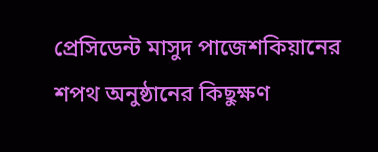প্রেসিডেন্ট মাসুদ পাজেশকিয়ানের শপথ অনুষ্ঠানের কিছুক্ষণ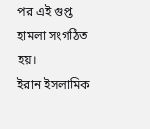পর এই গুপ্ত হামলা সংগঠিত হয়।
ইরান ইসলামিক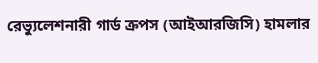রেভ্যুলেশনারী গার্ড ক্রপস (আইআরজিসি) হামলার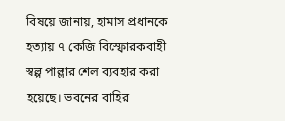বিষয়ে জানায়, হামাস প্রধানকে হত্যায় ৭ কেজি বিস্ফোরকবাহী স্বল্প পাল্লার শেল ব্যবহার করা হয়েছে। ভবনের বাহির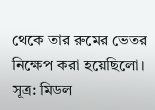থেকে তার রুমের ভেতর নিক্ষেপ করা হয়েছিলো।
সূত্র: মিডল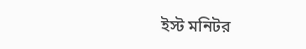ইস্ট মনিটর